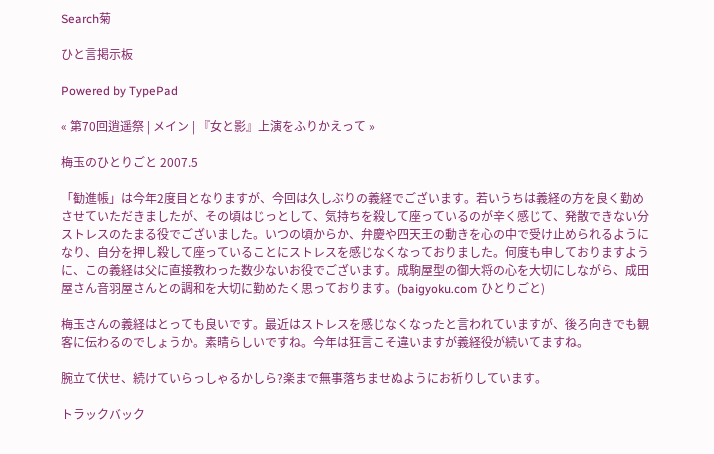Search菊

ひと言掲示板

Powered by TypePad

« 第70回逍遥祭 | メイン | 『女と影』上演をふりかえって »

梅玉のひとりごと 2007.5

「勧進帳」は今年2度目となりますが、今回は久しぶりの義経でございます。若いうちは義経の方を良く勤めさせていただきましたが、その頃はじっとして、気持ちを殺して座っているのが辛く感じて、発散できない分ストレスのたまる役でございました。いつの頃からか、弁慶や四天王の動きを心の中で受け止められるようになり、自分を押し殺して座っていることにストレスを感じなくなっておりました。何度も申しておりますように、この義経は父に直接教わった数少ないお役でございます。成駒屋型の御大将の心を大切にしながら、成田屋さん音羽屋さんとの調和を大切に勤めたく思っております。(baigyoku.com ひとりごと)

梅玉さんの義経はとっても良いです。最近はストレスを感じなくなったと言われていますが、後ろ向きでも観客に伝わるのでしょうか。素晴らしいですね。今年は狂言こそ違いますが義経役が続いてますね。

腕立て伏せ、続けていらっしゃるかしら?楽まで無事落ちませぬようにお祈りしています。

トラックバック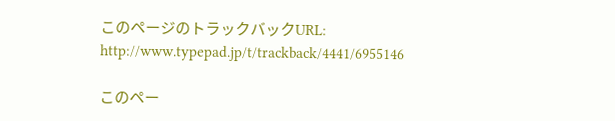このページのトラックバックURL:
http://www.typepad.jp/t/trackback/4441/6955146

このペー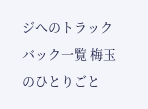ジへのトラックバック一覧 梅玉のひとりごと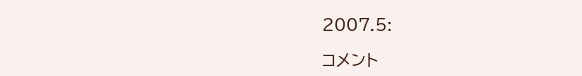2007.5:

コメント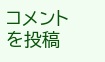コメントを投稿